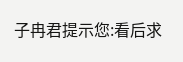子冉君提示您:看后求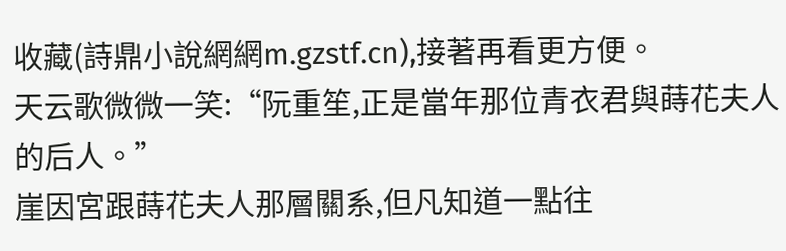收藏(詩鼎小說網網m.gzstf.cn),接著再看更方便。
天云歌微微一笑:“阮重笙,正是當年那位青衣君與蒔花夫人的后人。”
崖因宮跟蒔花夫人那層關系,但凡知道一點往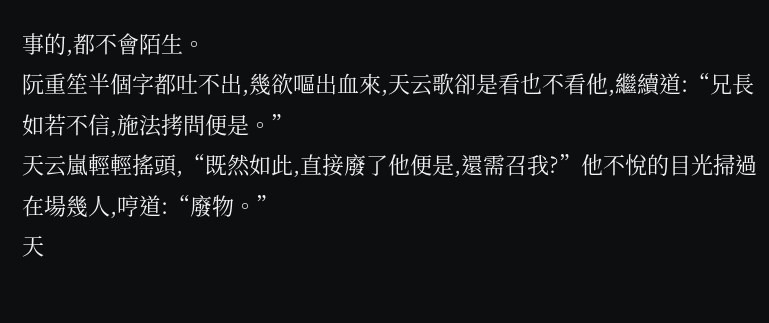事的,都不會陌生。
阮重笙半個字都吐不出,幾欲嘔出血來,天云歌卻是看也不看他,繼續道:“兄長如若不信,施法拷問便是。”
天云嵐輕輕搖頭,“既然如此,直接廢了他便是,還需召我?”他不悅的目光掃過在場幾人,哼道:“廢物。”
天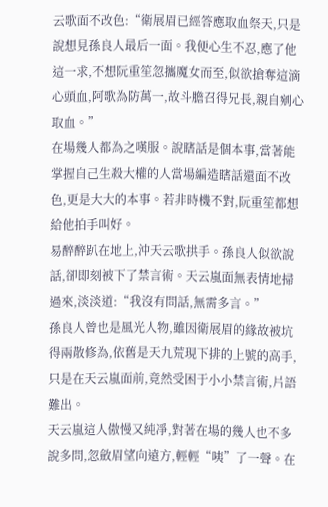云歌面不改色:“衛展眉已經答應取血祭天,只是說想見孫良人最后一面。我便心生不忍,應了他這一求,不想阮重笙忽攜魔女而至,似欲搶奪這滴心頭血,阿歌為防萬一,故斗膽召得兄長,親自剜心取血。”
在場幾人都為之嘆服。說瞎話是個本事,當著能掌握自己生殺大權的人當場編造瞎話還面不改色,更是大大的本事。若非時機不對,阮重笙都想給他拍手叫好。
易醉醉趴在地上,沖天云歌拱手。孫良人似欲說話,卻即刻被下了禁言術。天云嵐面無表情地掃過來,淡淡道:“我沒有問話,無需多言。”
孫良人曾也是風光人物,雖因衛展眉的緣故被坑得兩散修為,依舊是天九荒現下排的上號的高手,只是在天云嵐面前,竟然受困于小小禁言術,片語難出。
天云嵐這人傲慢又純凈,對著在場的幾人也不多說多問,忽斂眉望向遠方,輕輕“咦”了一聲。在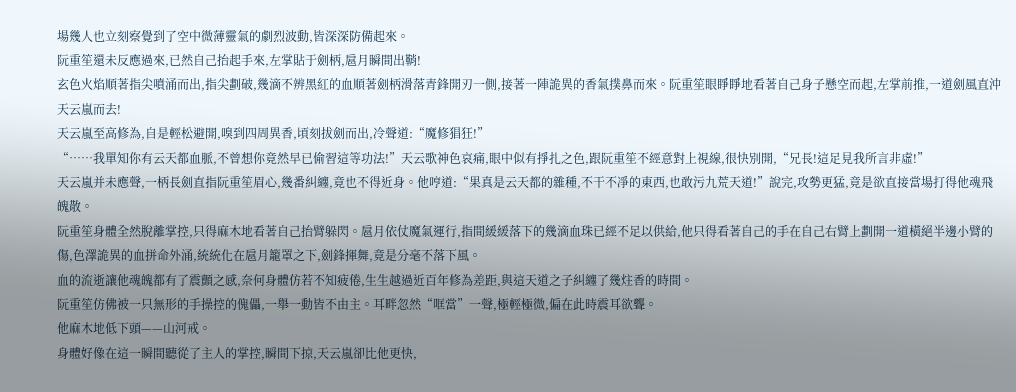場幾人也立刻察覺到了空中微薄靈氣的劇烈波動,皆深深防備起來。
阮重笙還未反應過來,已然自己抬起手來,左掌貼于劍柄,扈月瞬間出鞘!
玄色火焰順著指尖噴涌而出,指尖劃破,幾滴不辨黑紅的血順著劍柄滑落青鋒開刃一側,接著一陣詭異的香氣撲鼻而來。阮重笙眼睜睜地看著自己身子懸空而起,左掌前推,一道劍風直沖天云嵐而去!
天云嵐至高修為,自是輕松避開,嗅到四周異香,頃刻拔劍而出,冷聲道:“魔修猖狂!”
“……我單知你有云天都血脈,不曾想你竟然早已偷習這等功法!”天云歌神色哀痛,眼中似有掙扎之色,跟阮重笙不經意對上視線,很快別開,“兄長!這足見我所言非虛!”
天云嵐并未應聲,一柄長劍直指阮重笙眉心,幾番糾纏,竟也不得近身。他哼道:“果真是云天都的雜種,不干不凈的東西,也敢污九荒天道!”說完,攻勢更猛,竟是欲直接當場打得他魂飛魄散。
阮重笙身體全然脫離掌控,只得麻木地看著自己抬臂躲閃。扈月依仗魔氣運行,指間緩緩落下的幾滴血珠已經不足以供給,他只得看著自己的手在自己右臂上劃開一道橫絕半邊小臂的傷,色澤詭異的血拼命外涌,統統化在扈月籠罩之下,劍鋒揮舞,竟是分毫不落下風。
血的流逝讓他魂魄都有了震顫之感,奈何身體仿若不知疲倦,生生越過近百年修為差距,與這天道之子糾纏了幾炷香的時間。
阮重笙仿佛被一只無形的手操控的傀儡,一舉一動皆不由主。耳畔忽然“哐當”一聲,極輕極微,偏在此時震耳欲聾。
他麻木地低下頭——山河戒。
身體好像在這一瞬間聽從了主人的掌控,瞬間下掠,天云嵐卻比他更快,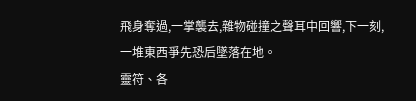飛身奪過,一掌襲去,雜物碰撞之聲耳中回響,下一刻,一堆東西爭先恐后墜落在地。
靈符、各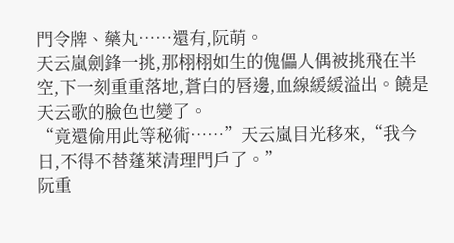門令牌、藥丸……還有,阮萌。
天云嵐劍鋒一挑,那栩栩如生的傀儡人偶被挑飛在半空,下一刻重重落地,蒼白的唇邊,血線緩緩溢出。饒是天云歌的臉色也變了。
“竟還偷用此等秘術……”天云嵐目光移來,“我今日,不得不替蓬萊清理門戶了。”
阮重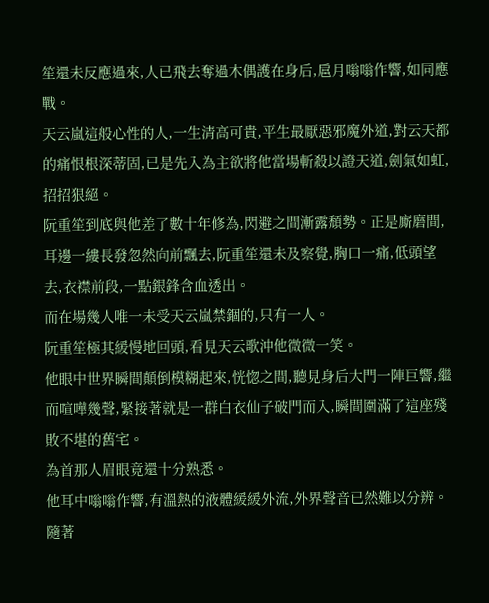笙還未反應過來,人已飛去奪過木偶護在身后,扈月嗡嗡作響,如同應戰。
天云嵐這般心性的人,一生清高可貴,平生最厭惡邪魔外道,對云天都的痛恨根深蒂固,已是先入為主欲將他當場斬殺以證天道,劍氣如虹,招招狠絕。
阮重笙到底與他差了數十年修為,閃避之間漸露頹勢。正是廝磨間,耳邊一縷長發忽然向前飄去,阮重笙還未及察覺,胸口一痛,低頭望去,衣襟前段,一點銀鋒含血透出。
而在場幾人唯一未受天云嵐禁錮的,只有一人。
阮重笙極其緩慢地回頭,看見天云歌沖他微微一笑。
他眼中世界瞬間顛倒模糊起來,恍惚之間,聽見身后大門一陣巨響,繼而喧嘩幾聲,緊接著就是一群白衣仙子破門而入,瞬間圍滿了這座殘敗不堪的舊宅。
為首那人眉眼竟還十分熟悉。
他耳中嗡嗡作響,有溫熱的液體緩緩外流,外界聲音已然難以分辨。隨著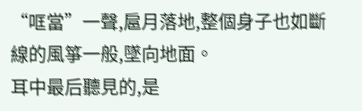“哐當”一聲,扈月落地,整個身子也如斷線的風箏一般,墜向地面。
耳中最后聽見的,是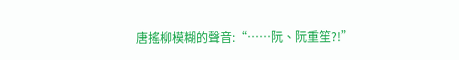唐搖柳模糊的聲音:“……阮、阮重笙?!”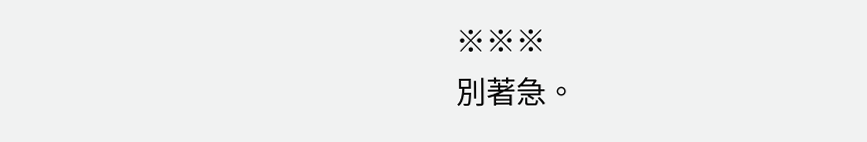※※※
別著急。